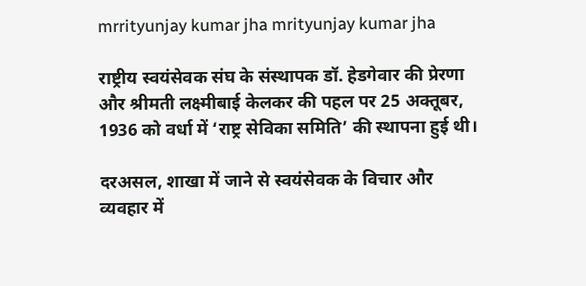mrrityunjay kumar jha mrityunjay kumar jha

राष्ट्रीय स्वयंसेवक संघ के संस्थापक डॉ. हेडगेवार की प्रेरणा और श्रीमती लक्ष्मीबाई केलकर की पहल पर 25 अक्तूबर, 1936 को वर्धा में ‘राष्ट्र सेविका समिति’ की स्थापना हुई थी।

दरअसल, शाखा में जाने से स्वयंसेवक के विचार और व्यवहार में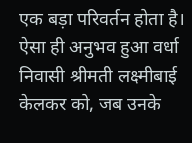एक बड़ा परिवर्तन होता है। ऐसा ही अनुभव हुआ वर्धा निवासी श्रीमती लक्ष्मीबाई केलकर को, जब उनके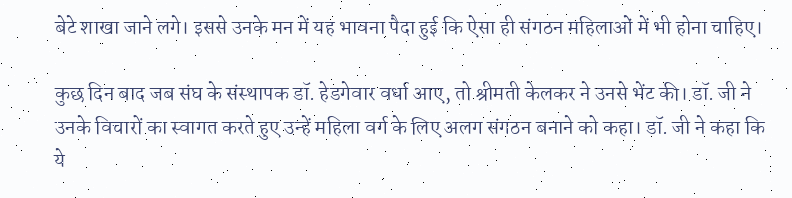बेटे शाखा जाने लगे। इससे उनके मन में यह भावना पैदा हुई कि ऐसा ही संगठन महिलाओं में भी होना चाहिए।

कुछ दिन बाद जब संघ के संस्थापक डॉ. हेडगेवार वर्धा आए, तो श्रीमती केलकर ने उनसे भेंट की। डॉ. जी ने उनके विचारों का स्वागत करते हुए उन्हें महिला वर्ग के लिए अलग संगठन बनाने को कहा। डॉ. जी ने कहा कि ये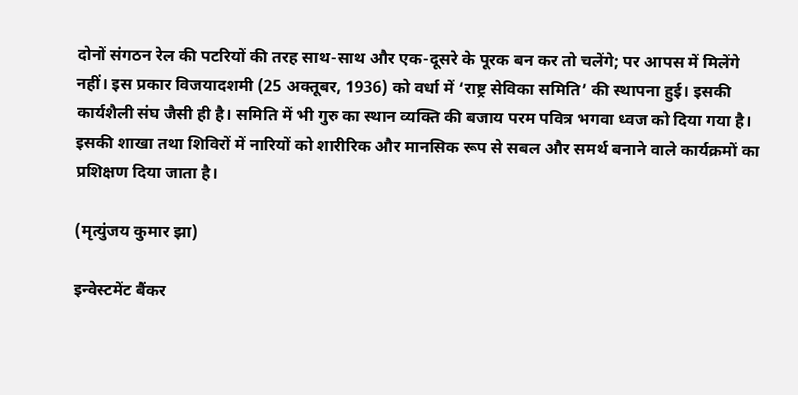दोनों संगठन रेल की पटरियों की तरह साथ-साथ और एक-दूसरे के पूरक बन कर तो चलेंगे; पर आपस में मिलेंगे नहीं। इस प्रकार विजयादशमी (25 अक्तूबर, 1936) को वर्धा में ‘राष्ट्र सेविका समिति’ की स्थापना हुई। इसकी कार्यशैली संघ जैसी ही है। समिति में भी गुरु का स्थान व्यक्ति की बजाय परम पवित्र भगवा ध्वज को दिया गया है। इसकी शाखा तथा शिविरों में नारियों को शारीरिक और मानसिक रूप से सबल और समर्थ बनाने वाले कार्यक्रमों का प्रशिक्षण दिया जाता है।

(मृत्युंजय कुमार झा)

इन्वेस्टमेंट बैंकर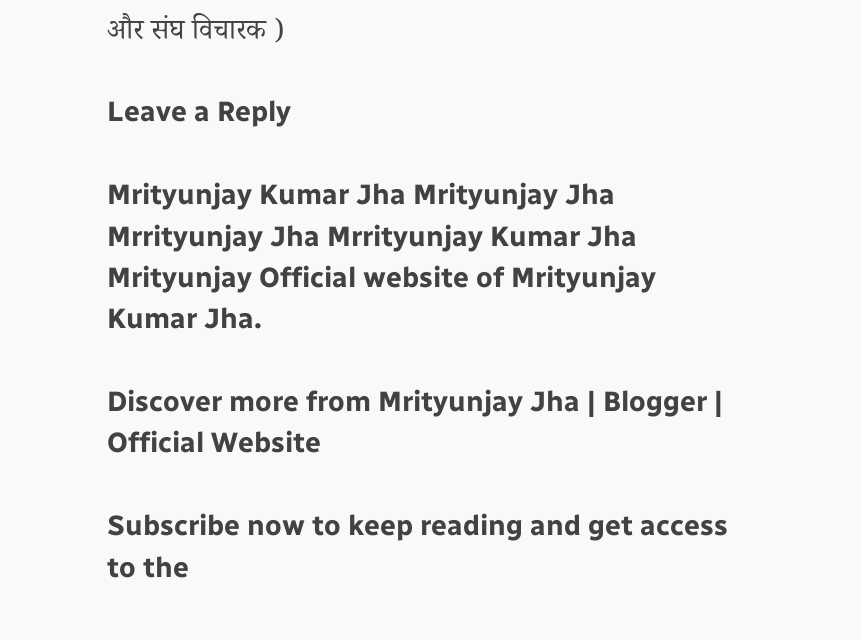और संघ विचारक )

Leave a Reply

Mrityunjay Kumar Jha Mrityunjay Jha Mrrityunjay Jha Mrrityunjay Kumar Jha Mrityunjay Official website of Mrityunjay Kumar Jha.

Discover more from Mrityunjay Jha | Blogger | Official Website

Subscribe now to keep reading and get access to the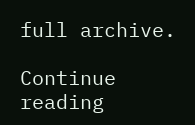full archive.

Continue reading